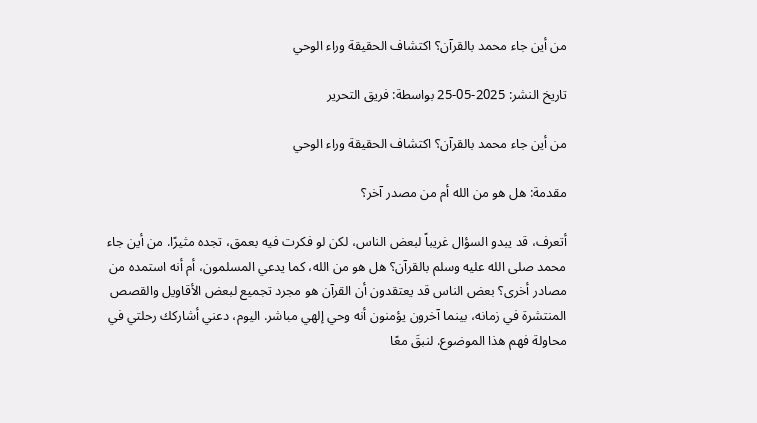من أين جاء محمد بالقرآن؟ اكتشاف الحقيقة وراء الوحي

تاريخ النشر: 2025-05-25 بواسطة: فريق التحرير

من أين جاء محمد بالقرآن؟ اكتشاف الحقيقة وراء الوحي

مقدمة: هل هو من الله أم من مصدر آخر؟

أتعرف، قد يبدو السؤال غريباً لبعض الناس، لكن لو فكرت فيه بعمق، تجده مثيرًا. من أين جاء محمد صلى الله عليه وسلم بالقرآن؟ هل هو من الله، كما يدعي المسلمون، أم أنه استمده من مصادر أخرى؟ بعض الناس قد يعتقدون أن القرآن هو مجرد تجميع لبعض الأقاويل والقصص المنتشرة في زمانه، بينما آخرون يؤمنون أنه وحي إلهي مباشر. اليوم، دعني أشاركك رحلتي في محاولة فهم هذا الموضوع. لنبقَ معًا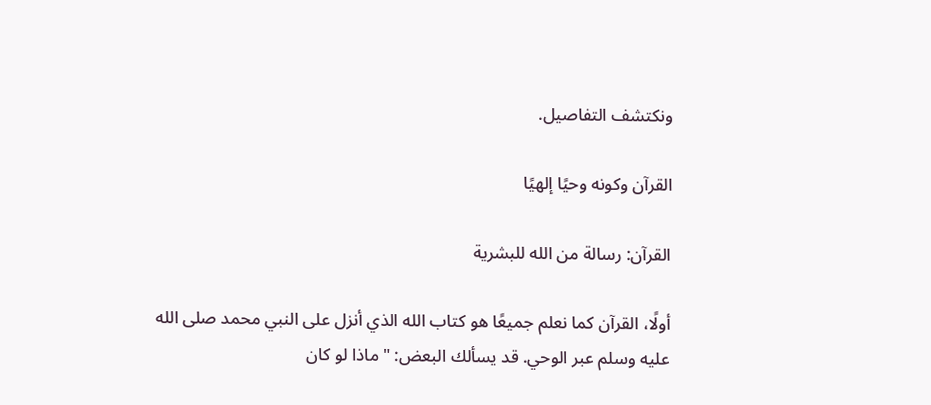ونكتشف التفاصيل.

القرآن وكونه وحيًا إلهيًا

القرآن: رسالة من الله للبشرية

أولًا، القرآن كما نعلم جميعًا هو كتاب الله الذي أنزل على النبي محمد صلى الله عليه وسلم عبر الوحي. قد يسألك البعض: "ماذا لو كان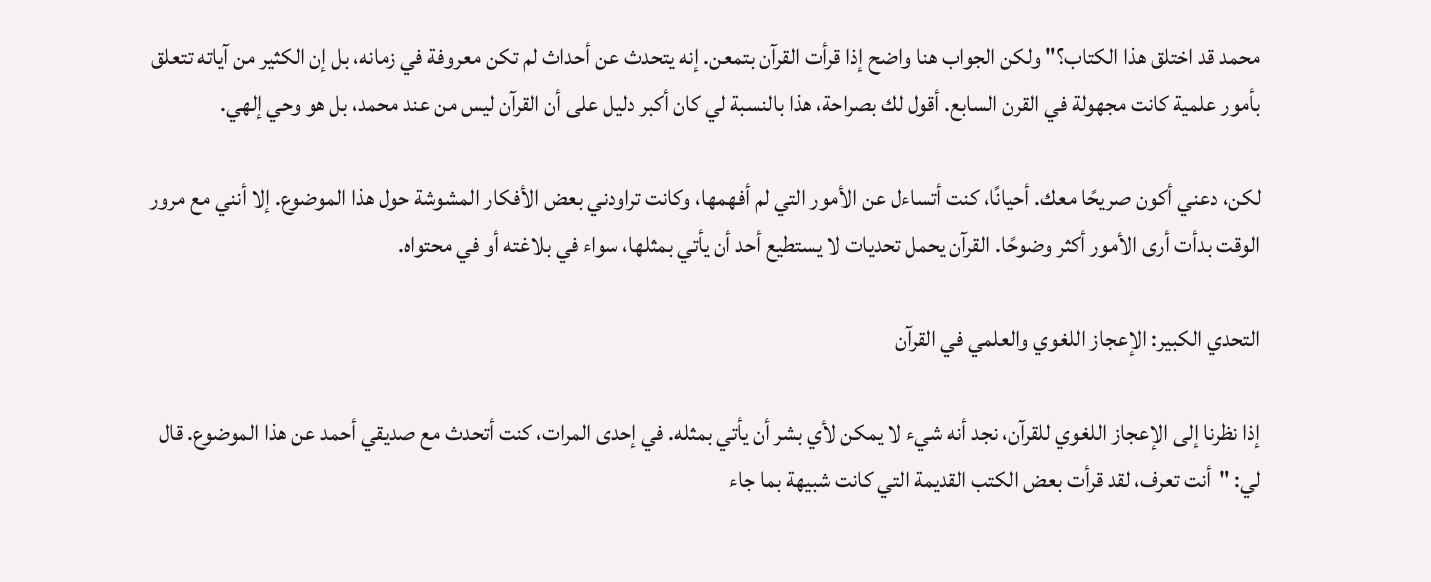محمد قد اختلق هذا الكتاب؟" ولكن الجواب هنا واضح إذا قرأت القرآن بتمعن. إنه يتحدث عن أحداث لم تكن معروفة في زمانه، بل إن الكثير من آياته تتعلق بأمور علمية كانت مجهولة في القرن السابع. أقول لك بصراحة، هذا بالنسبة لي كان أكبر دليل على أن القرآن ليس من عند محمد، بل هو وحي إلهي.

لكن، دعني أكون صريحًا معك. أحيانًا، كنت أتساءل عن الأمور التي لم أفهمها، وكانت تراودني بعض الأفكار المشوشة حول هذا الموضوع. إلا أنني مع مرور الوقت بدأت أرى الأمور أكثر وضوحًا. القرآن يحمل تحديات لا يستطيع أحد أن يأتي بمثلها، سواء في بلاغته أو في محتواه.

التحدي الكبير: الإعجاز اللغوي والعلمي في القرآن

إذا نظرنا إلى الإعجاز اللغوي للقرآن، نجد أنه شيء لا يمكن لأي بشر أن يأتي بمثله. في إحدى المرات، كنت أتحدث مع صديقي أحمد عن هذا الموضوع. قال لي: "أنت تعرف، لقد قرأت بعض الكتب القديمة التي كانت شبيهة بما جاء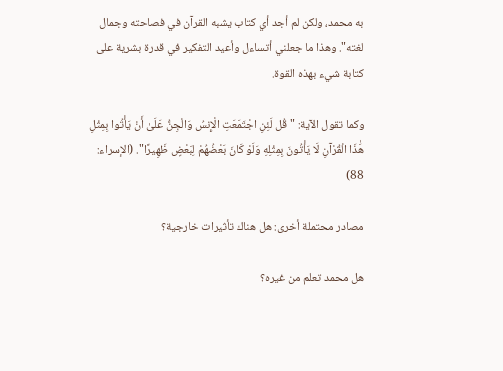به محمد، ولكن لم أجد أي كتاب يشبه القرآن في فصاحته وجمال لغته". وهذا ما جعلني أتساءل وأعيد التفكير في قدرة بشرية على كتابة شيء بهذه القوة.

وكما تقول الآية: "قُل لَئِنِ اجْتَمَعَتِ الْإِنسُ وَالْجِنُّ عَلَىٰ أَنْ يَأْتُوا بِمِثْلِ هَٰذَا الْقُرْآنِ لَا يَأْتُونَ بِمِثْلِهِ وَلَوْ كَانَ بَعْضُهُمْ لِبَعْضٍ ظَهِيرًا". (الإسراء: 88)

مصادر محتملة أخرى: هل هناك تأثيرات خارجية؟

هل محمد تعلم من غيره؟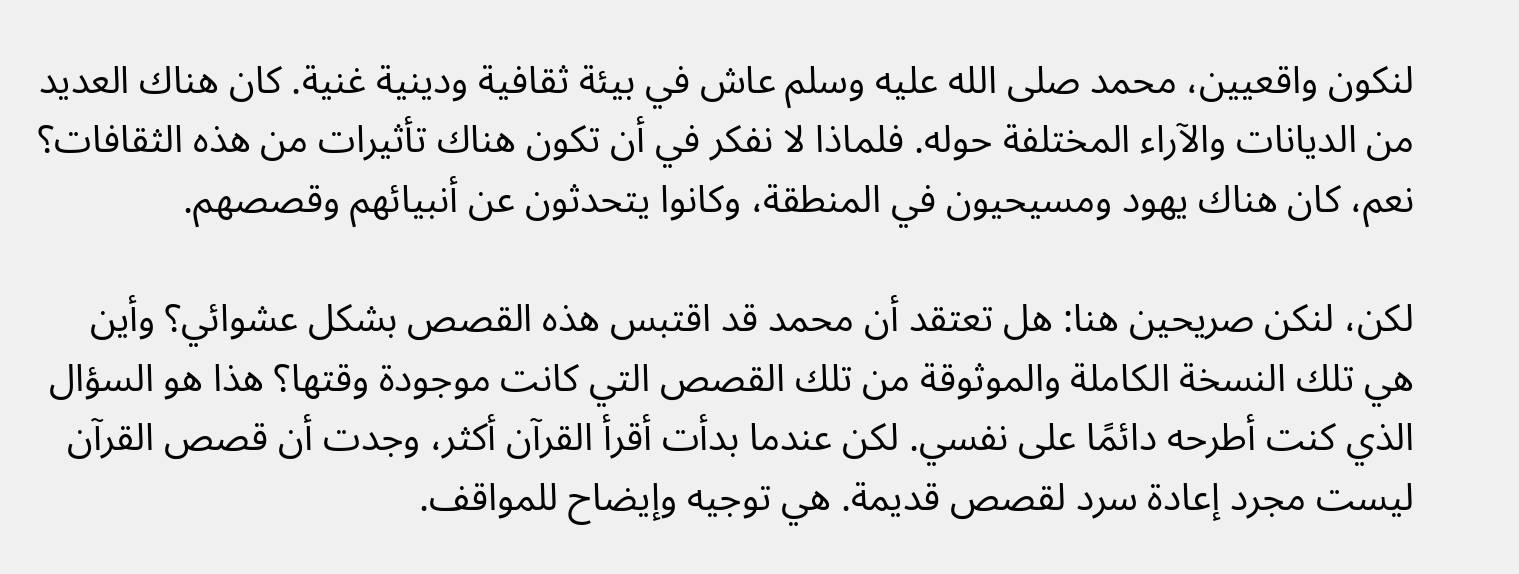لنكون واقعيين، محمد صلى الله عليه وسلم عاش في بيئة ثقافية ودينية غنية. كان هناك العديد من الديانات والآراء المختلفة حوله. فلماذا لا نفكر في أن تكون هناك تأثيرات من هذه الثقافات؟ نعم، كان هناك يهود ومسيحيون في المنطقة، وكانوا يتحدثون عن أنبيائهم وقصصهم.

لكن، لنكن صريحين هنا: هل تعتقد أن محمد قد اقتبس هذه القصص بشكل عشوائي؟ وأين هي تلك النسخة الكاملة والموثوقة من تلك القصص التي كانت موجودة وقتها؟ هذا هو السؤال الذي كنت أطرحه دائمًا على نفسي. لكن عندما بدأت أقرأ القرآن أكثر، وجدت أن قصص القرآن ليست مجرد إعادة سرد لقصص قديمة. هي توجيه وإيضاح للمواقف.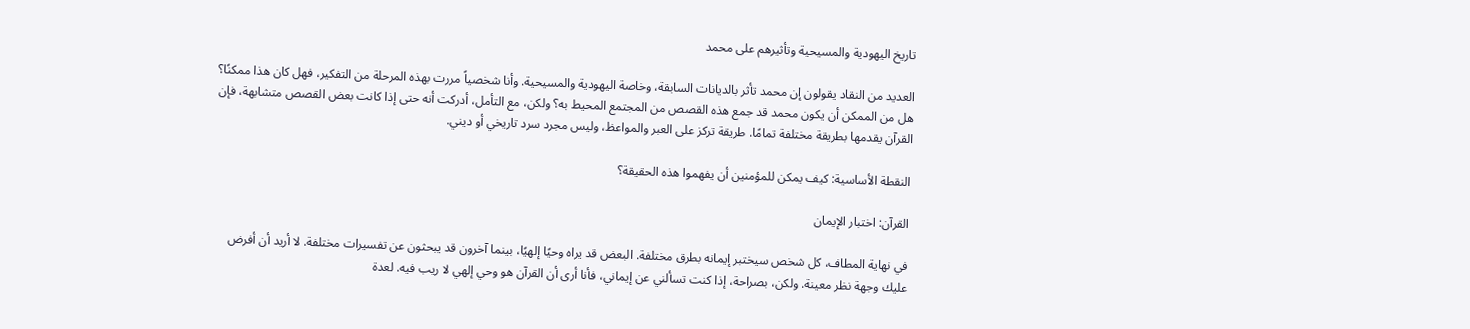تاريخ اليهودية والمسيحية وتأثيرهم على محمد

العديد من النقاد يقولون إن محمد تأثر بالديانات السابقة، وخاصة اليهودية والمسيحية. وأنا شخصياً مررت بهذه المرحلة من التفكير، فهل كان هذا ممكنًا؟ هل من الممكن أن يكون محمد قد جمع هذه القصص من المجتمع المحيط به؟ ولكن، مع التأمل، أدركت أنه حتى إذا كانت بعض القصص متشابهة، فإن القرآن يقدمها بطريقة مختلفة تمامًا. طريقة تركز على العبر والمواعظ، وليس مجرد سرد تاريخي أو ديني.

النقطة الأساسية: كيف يمكن للمؤمنين أن يفهموا هذه الحقيقة؟

القرآن: اختبار الإيمان

في نهاية المطاف، كل شخص سيختبر إيمانه بطرق مختلفة. البعض قد يراه وحيًا إلهيًا، بينما آخرون قد يبحثون عن تفسيرات مختلفة. لا أريد أن أفرض عليك وجهة نظر معينة. ولكن، بصراحة، إذا كنت تسألني عن إيماني، فأنا أرى أن القرآن هو وحي إلهي لا ريب فيه. لعدة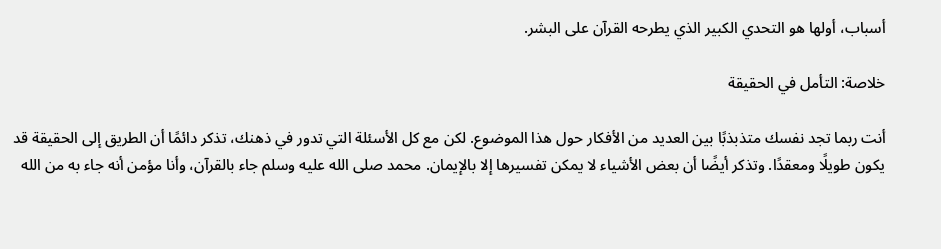أسباب، أولها هو التحدي الكبير الذي يطرحه القرآن على البشر.

خلاصة: التأمل في الحقيقة

أنت ربما تجد نفسك متذبذبًا بين العديد من الأفكار حول هذا الموضوع. لكن مع كل الأسئلة التي تدور في ذهنك، تذكر دائمًا أن الطريق إلى الحقيقة قد يكون طويلًا ومعقدًا. وتذكر أيضًا أن بعض الأشياء لا يمكن تفسيرها إلا بالإيمان. محمد صلى الله عليه وسلم جاء بالقرآن، وأنا مؤمن أنه جاء به من الله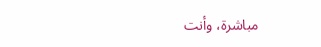مباشرة، وأنت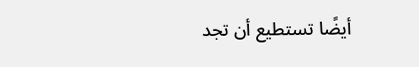أيضًا تستطيع أن تجد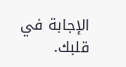الإجابة في قلبك.